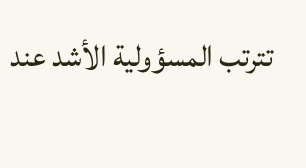تترتب المسؤولية الأشد عند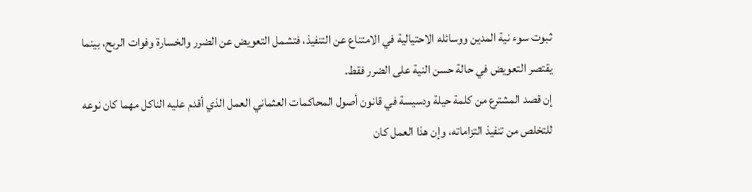ثبوت سوء نية المدين ووسائله الاحتيالية في الامتناع عن التنفيذ، فتشمل التعويض عن الضرر والخسارة وفوات الربح، بينما يقتصر التعويض في حالة حسن النية على الضرر فقط.
إن قصد المشترع من كلمة حيلة ودسيسة في قانون أصول المحاكمات العثماني العمل الذي أقدم عليه الناكل مهما كان نوعه للتخلص من تنفيذ التزاماته، وإن هذا العمل كان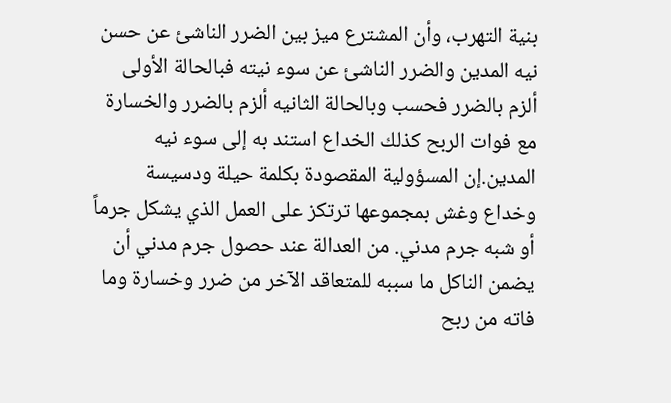بنية التهرب، وأن المشترع ميز بين الضرر الناشئ عن حسن نيه المدين والضرر الناشئ عن سوء نيته فبالحالة الأولى ألزم بالضرر فحسب وبالحالة الثانيه ألزم بالضرر والخسارة مع فوات الربح كذلك الخداع استند به إلى سوء نيه المدين.إن المسؤولية المقصودة بكلمة حيلة ودسيسة وخداع وغش بمجموعها ترتكز على العمل الذي يشكل جرماً أو شبه جرم مدني. من العدالة عند حصول جرم مدني أن يضمن الناكل ما سببه للمتعاقد الآخر من ضرر وخسارة وما فاته من ربح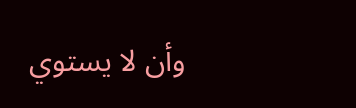وأن لا يستوي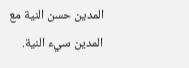المدين حسن النية مع المدين سيء النية.